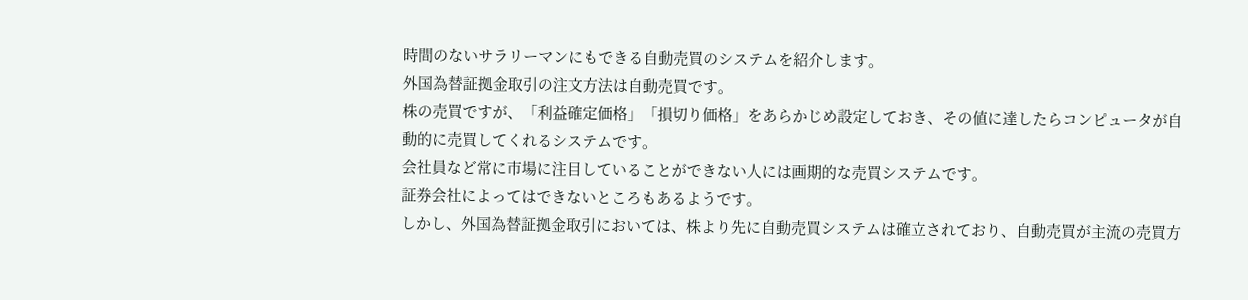時間のないサラリーマンにもできる自動売買のシステムを紹介します。
外国為替証拠金取引の注文方法は自動売買です。
株の売買ですが、「利益確定価格」「損切り価格」をあらかじめ設定しておき、その値に達したらコンピュータが自動的に売買してくれるシステムです。
会社員など常に市場に注目していることができない人には画期的な売買システムです。
証券会社によってはできないところもあるようです。
しかし、外国為替証拠金取引においては、株より先に自動売買システムは確立されており、自動売買が主流の売買方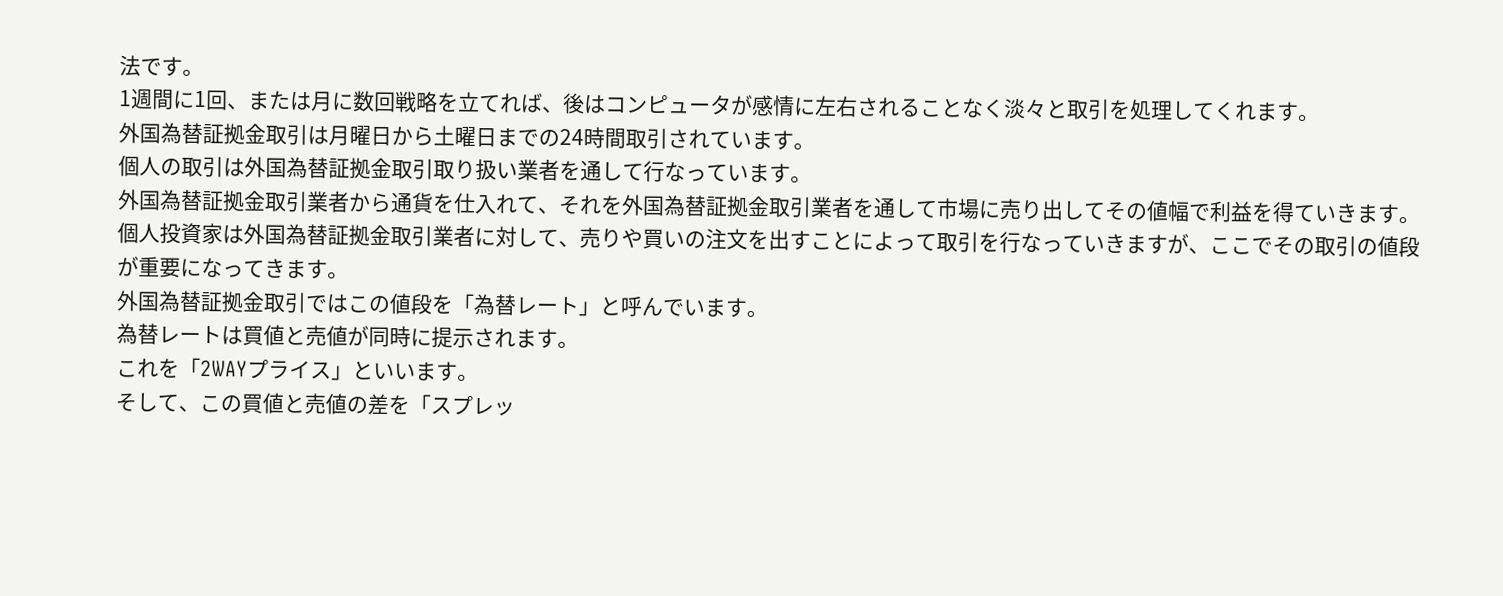法です。
1週間に1回、または月に数回戦略を立てれば、後はコンピュータが感情に左右されることなく淡々と取引を処理してくれます。
外国為替証拠金取引は月曜日から土曜日までの24時間取引されています。
個人の取引は外国為替証拠金取引取り扱い業者を通して行なっています。
外国為替証拠金取引業者から通貨を仕入れて、それを外国為替証拠金取引業者を通して市場に売り出してその値幅で利益を得ていきます。
個人投資家は外国為替証拠金取引業者に対して、売りや買いの注文を出すことによって取引を行なっていきますが、ここでその取引の値段が重要になってきます。
外国為替証拠金取引ではこの値段を「為替レート」と呼んでいます。
為替レートは買値と売値が同時に提示されます。
これを「2WAYプライス」といいます。
そして、この買値と売値の差を「スプレッ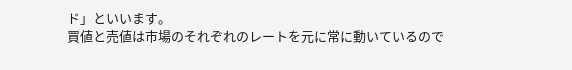ド」といいます。
買値と売値は市場のそれぞれのレートを元に常に動いているので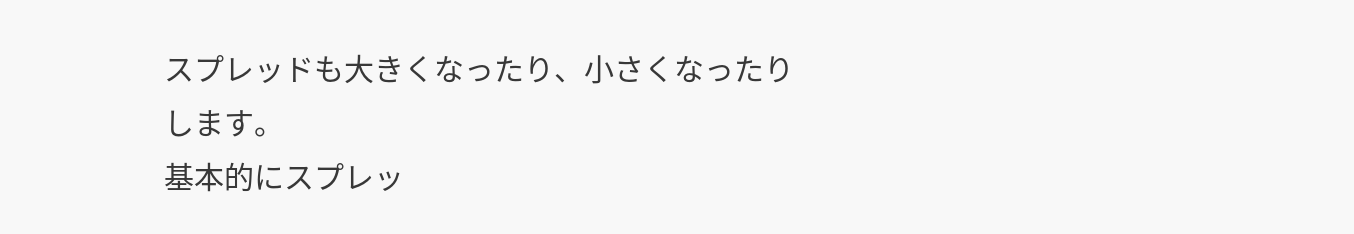スプレッドも大きくなったり、小さくなったりします。
基本的にスプレッ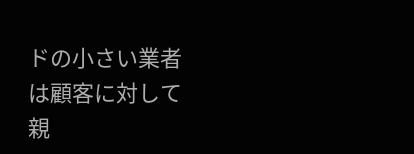ドの小さい業者は顧客に対して親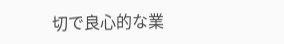切で良心的な業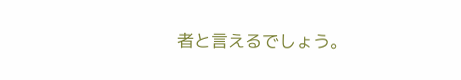者と言えるでしょう。